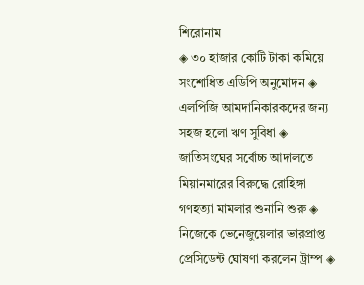শিরোনাম
◈ ৩০ হাজার কোটি টাকা কমিয়ে সংশোধিত এডিপি অনুমোদন ◈ এলপিজি আমদানিকারকদের জন্য সহজ হলো ঋণ সুবিধা ◈ জাতিসংঘের সর্বোচ্চ আদালতে মিয়ানমারের বিরুদ্ধে রোহিঙ্গা গণহত্যা মামলার শুনানি শুরু ◈ নিজেকে ভেনেজুয়েলার ভারপ্রাপ্ত প্রেসিডেন্ট ঘোষণা করলেন ট্রাম্প ◈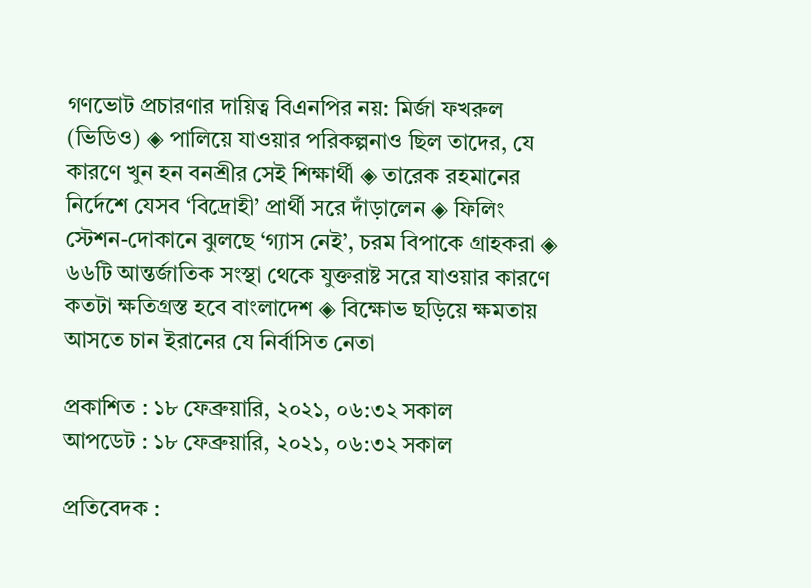গণভোট প্রচারণার দায়িত্ব বিএনপির নয়: মির্জা ফখরুল (ভিডিও) ◈ পালিয়ে যাওয়ার পরিকল্পনাও ছিল তাদের, যে কারণে খুন হন বনশ্রীর সেই শিক্ষার্থী ◈ তারেক রহমানের নির্দেশে যেসব ‘বিদ্রোহী’ প্রার্থী সরে দাঁড়ালেন ◈ ফিলিং স্টেশন-দোকানে ঝুলছে ‘গ্যাস নেই’, চরম বিপাকে গ্রাহকরা ◈ ৬৬টি আন্তর্জা‌তিক সংস্থা থেকে যুক্তরাষ্ট সরে যাওয়ার কারণে কতটা ক্ষতিগ্রস্ত হবে বাংলা‌দেশ ◈ বিক্ষোভ ছড়িয়ে ক্ষমতায় আসতে চান ইরানের যে নির্বাসিত নেতা

প্রকাশিত : ১৮ ফেব্রুয়ারি, ২০২১, ০৬:৩২ সকাল
আপডেট : ১৮ ফেব্রুয়ারি, ২০২১, ০৬:৩২ সকাল

প্রতিবেদক :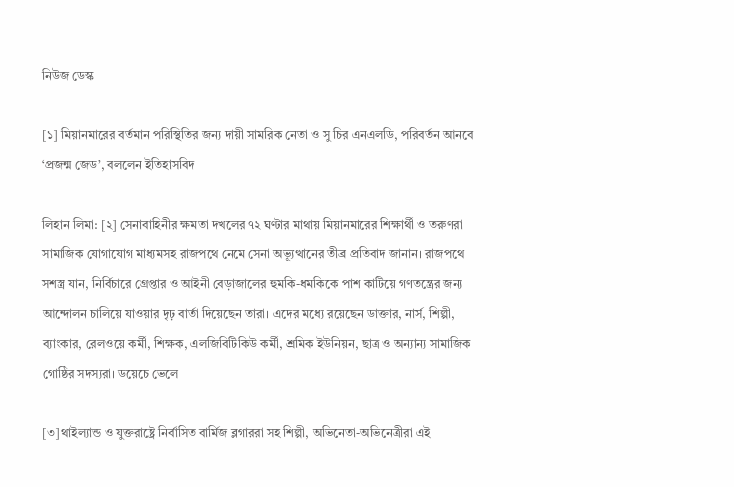নিউজ ডেস্ক

[১] মিয়ানমারের বর্তমান পরিস্থিতির জন্য দায়ী সামরিক নেতা ও সু চির এনএলডি, পরিবর্তন আনবে ‘প্রজন্ম জেড’, বললেন ইতিহাসবিদ

লিহান লিমা: [২] সেনাবাহিনীর ক্ষমতা দখলের ৭২ ঘণ্টার মাথায় মিয়ানমারের শিক্ষার্থী ও তরুণরা সামাজিক যোগাযোগ মাধ্যমসহ রাজপথে নেমে সেনা অভ্যূত্থানের তীব্র প্রতিবাদ জানান। রাজপথে সশস্ত্র যান, নির্বিচারে গ্রেপ্তার ও আইনী বেড়াজালের হুমকি-ধমকিকে পাশ কাটিয়ে গণতন্ত্রের জন্য আন্দোলন চালিয়ে যাওয়ার দৃঢ় বার্তা দিয়েছেন তারা। এদের মধ্যে রয়েছেন ডাক্তার, নার্স, শিল্পী, ব্যাংকার, রেলওয়ে কর্মী, শিক্ষক, এলজিবিটিকিউ কর্মী, শ্রমিক ইউনিয়ন, ছাত্র ও অন্যান্য সামাজিক গোষ্ঠির সদস্যরা। ডয়েচে ভেলে

[৩]থাইল্যান্ড ও যুক্তরাষ্ট্রে নির্বাসিত বার্মিজ ব্লগাররা সহ শিল্পী, অভিনেতা-অভিনেত্রীরা এই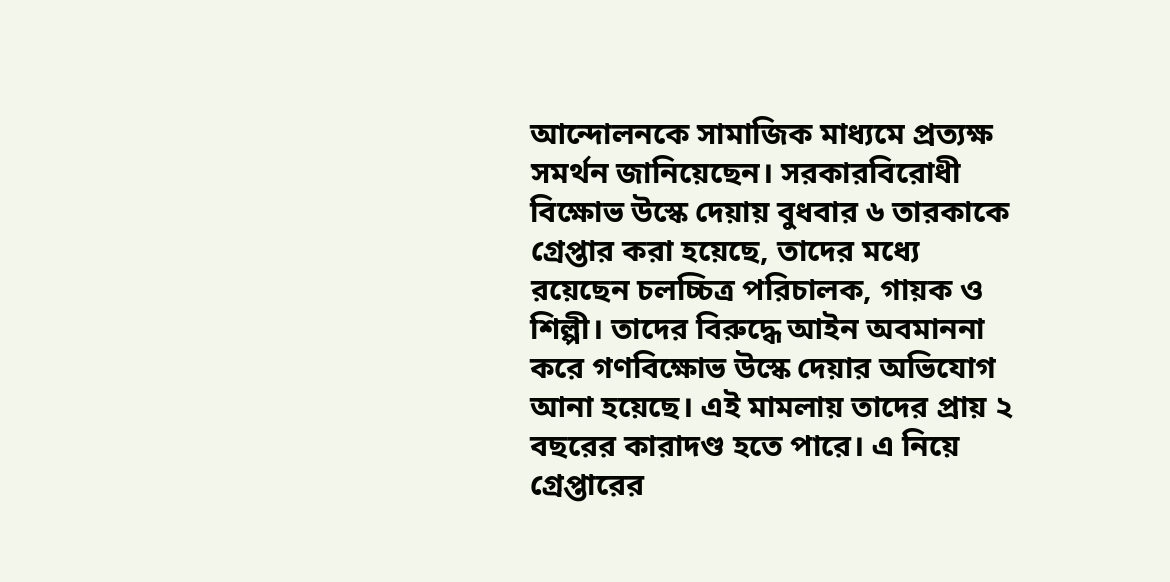আন্দোলনকে সামাজিক মাধ্যমে প্রত্যক্ষ সমর্থন জানিয়েছেন। সরকারবিরোধী বিক্ষোভ উস্কে দেয়ায় বুধবার ৬ তারকাকে গ্রেপ্তার করা হয়েছে, তাদের মধ্যে রয়েছেন চলচ্চিত্র পরিচালক, গায়ক ও শিল্পী। তাদের বিরুদ্ধে আইন অবমাননা করে গণবিক্ষোভ উস্কে দেয়ার অভিযোগ আনা হয়েছে। এই মামলায় তাদের প্রায় ২ বছরের কারাদণ্ড হতে পারে। এ নিয়ে গ্রেপ্তারের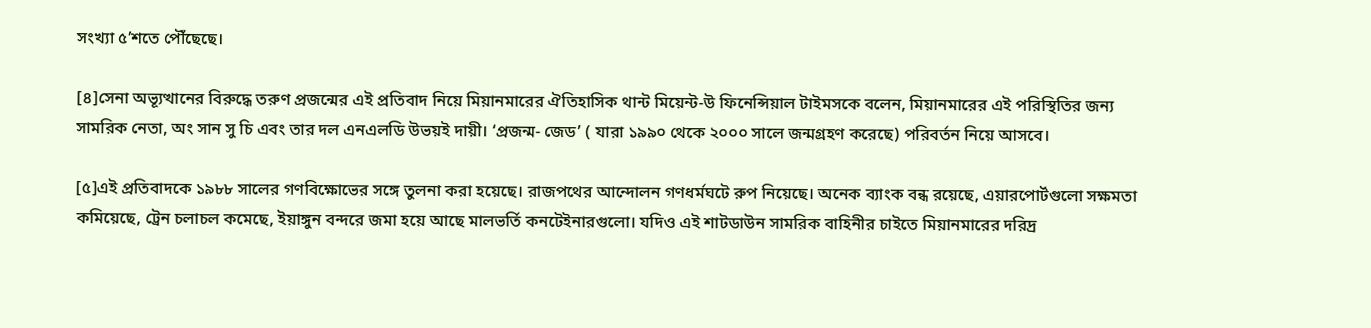সংখ্যা ৫’শতে পৌঁছেছে।

[৪]সেনা অভ্যূত্থানের বিরুদ্ধে তরুণ প্রজন্মের এই প্রতিবাদ নিয়ে মিয়ানমারের ঐতিহাসিক থান্ট মিয়েন্ট-উ ফিনেন্সিয়াল টাইমসকে বলেন, মিয়ানমারের এই পরিস্থিতির জন্য সামরিক নেতা, অং সান সু চি এবং তার দল এনএলডি উভয়ই দায়ী। ‘প্রজন্ম- জেড’ ( যারা ১৯৯০ থেকে ২০০০ সালে জন্মগ্রহণ করেছে) পরিবর্তন নিয়ে আসবে।

[৫]এই প্রতিবাদকে ১৯৮৮ সালের গণবিক্ষোভের সঙ্গে তুলনা করা হয়েছে। রাজপথের আন্দোলন গণধর্মঘটে রুপ নিয়েছে। অনেক ব্যাংক বন্ধ রয়েছে, এয়ারপোর্টগুলো সক্ষমতা কমিয়েছে, ট্রেন চলাচল কমেছে, ইয়াঙ্গুন বন্দরে জমা হয়ে আছে মালভর্তি কনটেইনারগুলো। যদিও এই শাটডাউন সামরিক বাহিনীর চাইতে মিয়ানমারের দরিদ্র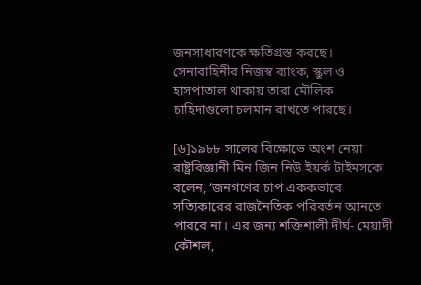জনসাধারণকে ক্ষতিগ্রস্ত করছে। সেনাবাহিনীর নিজস্ব ব্যাংক, স্কুল ও হাসপাতাল থাকায় তারা মৌলিক চাহিদাগুলো চলমান রাখতে পারছে।

[৬]১৯৮৮ সালের বিক্ষোভে অংশ নেয়া রাষ্ট্রবিজ্ঞানী মিন জিন নিউ ইয়র্ক টাইমসকে বলেন, ‘জনগণের চাপ এককভাবে সত্যিকারের রাজনৈতিক পরিবর্তন আনতে পারবে না। এর জন্য শক্তিশালী দীর্ঘ- মেয়াদী কৌশল,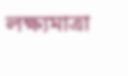লক্ষ্যমাত্রা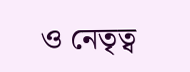ও নেতৃত্ব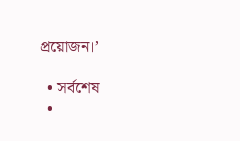প্রয়োজন।’

  • সর্বশেষ
  •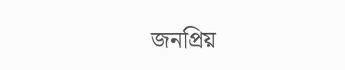জনপ্রিয়